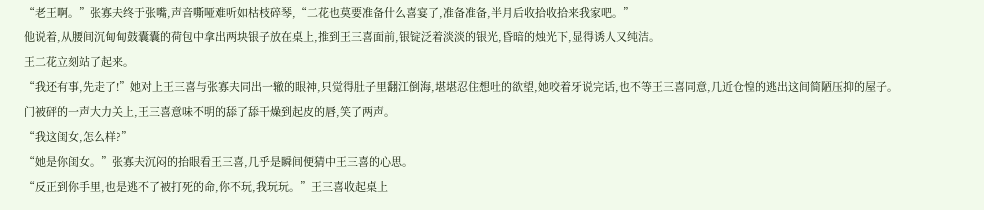“老王啊。”张寡夫终于张嘴,声音嘶哑难听如枯枝碎琴,“二花也莫要准备什么喜宴了,准备准备,半月后收拾收拾来我家吧。”
他说着,从腰间沉甸甸鼓囊囊的荷包中拿出两块银子放在桌上,推到王三喜面前,银锭泛着淡淡的银光,昏暗的烛光下,显得诱人又纯洁。
王二花立刻站了起来。
“我还有事,先走了!”她对上王三喜与张寡夫同出一辙的眼神,只觉得肚子里翻江倒海,堪堪忍住想吐的欲望,她咬着牙说完话,也不等王三喜同意,几近仓惶的逃出这间简陋压抑的屋子。
门被砰的一声大力关上,王三喜意味不明的舔了舔干燥到起皮的唇,笑了两声。
“我这闺女,怎么样?”
“她是你闺女。”张寡夫沉闷的抬眼看王三喜,几乎是瞬间便猜中王三喜的心思。
“反正到你手里,也是逃不了被打死的命,你不玩,我玩玩。”王三喜收起桌上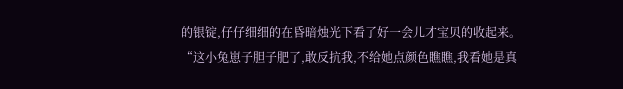的银锭,仔仔细细的在昏暗烛光下看了好一会儿才宝贝的收起来。
“这小兔崽子胆子肥了,敢反抗我,不给她点颜色瞧瞧,我看她是真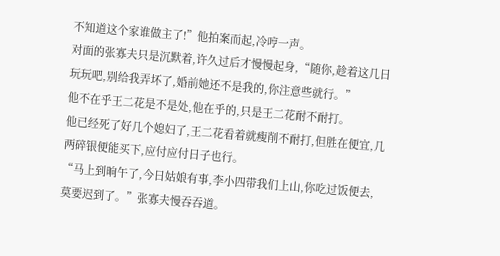不知道这个家谁做主了!”他拍案而起,冷哼一声。
对面的张寡夫只是沉默着,许久过后才慢慢起身,“随你,趁着这几日玩玩吧,别给我弄坏了,婚前她还不是我的,你注意些就行。”
他不在乎王二花是不是处,他在乎的,只是王二花耐不耐打。
他已经死了好几个媳妇了,王二花看着就瘦削不耐打,但胜在便宜,几两碎银便能买下,应付应付日子也行。
“马上到晌午了,今日姑娘有事,李小四带我们上山,你吃过饭便去,莫要迟到了。”张寡夫慢吞吞道。